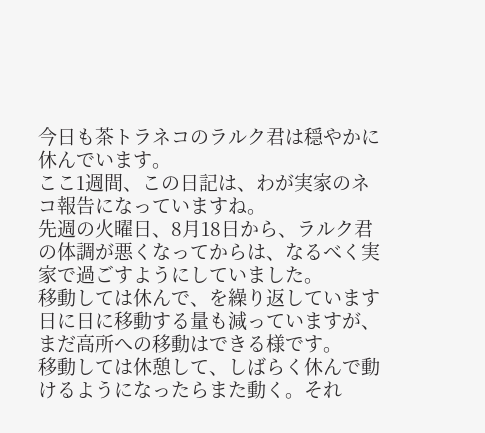今日も茶トラネコのラルク君は穏やかに休んでいます。
ここ1週間、この日記は、わが実家のネコ報告になっていますね。
先週の火曜日、8月18日から、ラルク君の体調が悪くなってからは、なるべく実家で過ごすようにしていました。
移動しては休んで、を繰り返しています
日に日に移動する量も減っていますが、まだ高所への移動はできる様です。
移動しては休憩して、しばらく休んで動けるようになったらまた動く。それ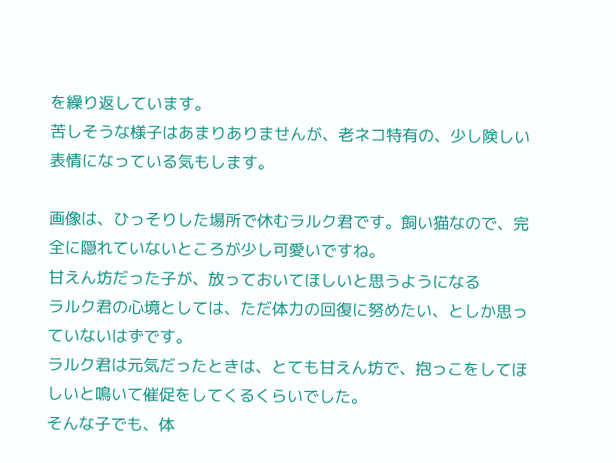を繰り返しています。
苦しそうな様子はあまりありませんが、老ネコ特有の、少し険しい表情になっている気もします。

画像は、ひっそりした場所で休むラルク君です。飼い猫なので、完全に隠れていないところが少し可愛いですね。
甘えん坊だった子が、放っておいてほしいと思うようになる
ラルク君の心境としては、ただ体力の回復に努めたい、としか思っていないはずです。
ラルク君は元気だったときは、とても甘えん坊で、抱っこをしてほしいと鳴いて催促をしてくるくらいでした。
そんな子でも、体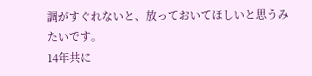調がすぐれないと、放っておいてほしいと思うみたいです。
14年共に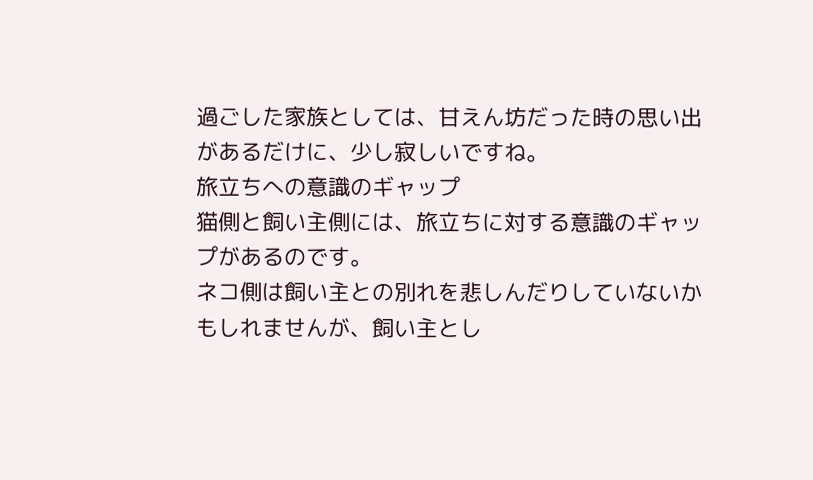過ごした家族としては、甘えん坊だった時の思い出があるだけに、少し寂しいですね。
旅立ちへの意識のギャップ
猫側と飼い主側には、旅立ちに対する意識のギャップがあるのです。
ネコ側は飼い主との別れを悲しんだりしていないかもしれませんが、飼い主とし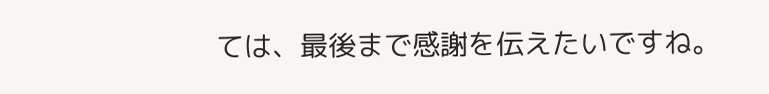ては、最後まで感謝を伝えたいですね。